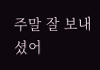주말 잘 보내셨어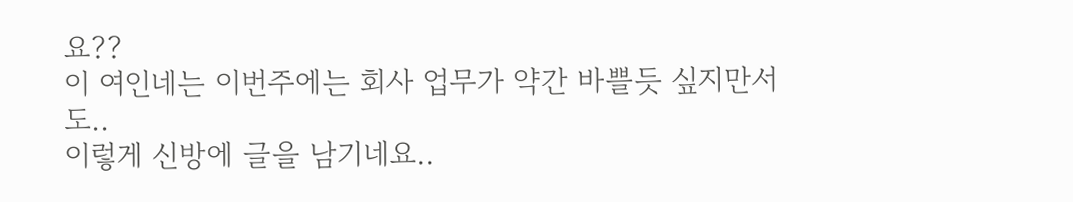요??
이 여인네는 이번주에는 회사 업무가 약간 바쁠듯 싶지만서도..
이렇게 신방에 글을 남기네요..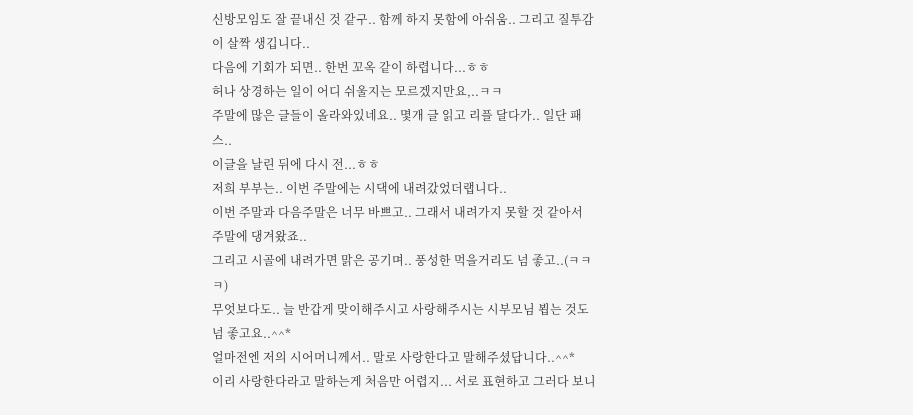신방모임도 잘 끝내신 것 같구.. 함께 하지 못함에 아쉬움.. 그리고 질투감이 살짝 생깁니다..
다음에 기회가 되면.. 한번 꼬옥 같이 하렵니다...ㅎㅎ
허나 상경하는 일이 어디 쉬울지는 모르겠지만요,..ㅋㅋ
주말에 많은 글들이 올라와있네요.. 몇개 글 읽고 리플 달다가.. 일단 패스..
이글을 날린 뒤에 다시 전...ㅎㅎ
저희 부부는.. 이번 주말에는 시댁에 내려갔었더랩니다..
이번 주말과 다음주말은 너무 바쁘고.. 그래서 내려가지 못할 것 같아서 주말에 댕겨왔죠..
그리고 시골에 내려가면 맑은 공기며.. 풍성한 먹을거리도 넘 좋고..(ㅋㅋㅋ)
무엇보다도.. 늘 반갑게 맞이해주시고 사랑해주시는 시부모님 뵙는 것도 넘 좋고요..^^*
얼마전엔 저의 시어머니께서.. 말로 사랑한다고 말해주셨답니다..^^*
이리 사랑한다라고 말하는게 처음만 어렵지... 서로 표현하고 그러다 보니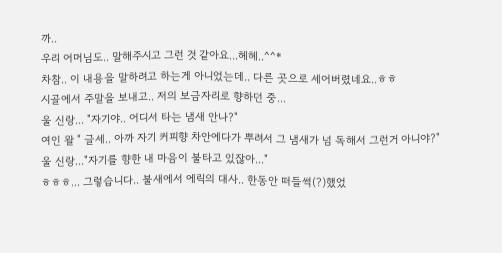까..
우리 어머님도.. 말해주시고 그런 것 같아요...헤헤..^^*
차참.. 이 내용을 말하려고 하는게 아니었는데.. 다른 곳으로 세어버렸네요..ㅎㅎ
시골에서 주말을 보내고.. 저의 보금자리로 향하던 중...
울 신랑... "자기야.. 어디서 타는 냄새 안나?"
여인 왈 " 글세.. 아까 자기 커피향 차안에다가 뿌려서 그 냄새가 넘 독해서 그런거 아니야?"
울 신랑..."자기를 향한 내 마음이 불타고 있잖아..."
ㅎㅎㅎ... 그렇습니다.. 불새에서 에릭의 대사.. 한동안 떠들썩(?)했었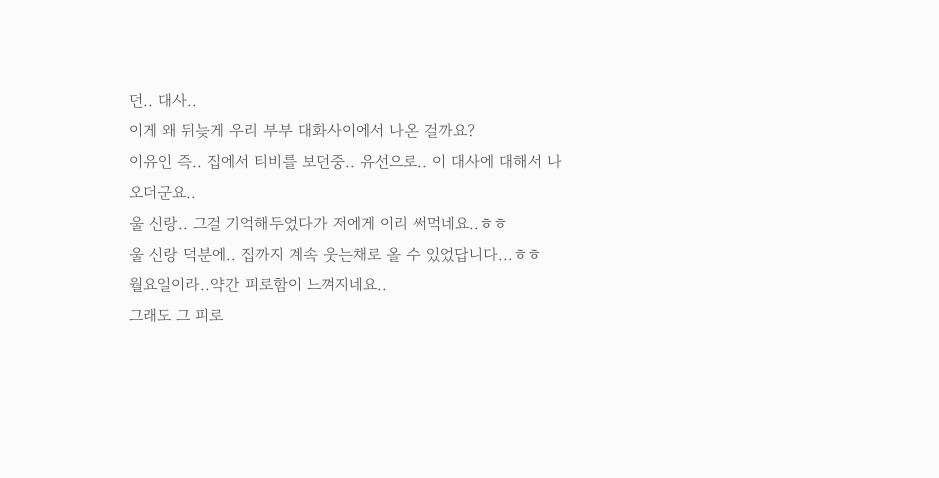던.. 대사..
이게 왜 뒤늦게 우리 부부 대화사이에서 나온 걸까요?
이유인 즉.. 집에서 티비를 보던중.. 유선으로.. 이 대사에 대해서 나오더군요..
울 신랑.. 그걸 기억해두었다가 저에게 이리 써먹네요..ㅎㅎ
울 신랑 덕분에.. 집까지 계속 웃는채로 올 수 있었답니다...ㅎㅎ
월요일이라..약간 피로함이 느껴지네요..
그래도 그 피로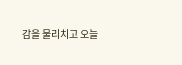감을 물리치고 오늘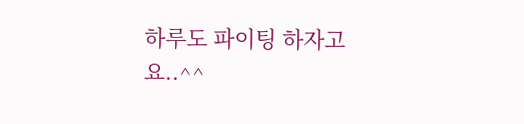하루도 파이팅 하자고요..^^